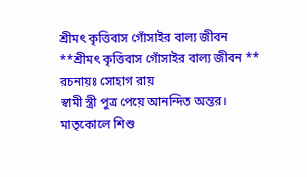শ্রীমৎ কৃত্তিবাস গোঁসাইর বাল্য জীবন
**শ্রীমৎ কৃত্তিবাস গোঁসাইর বাল্য জীবন **
রচনায়ঃ সোহাগ রায়
স্বামী স্ত্রী পুত্র পেয়ে আনন্দিত অন্তর।
মাতৃকোলে শিশু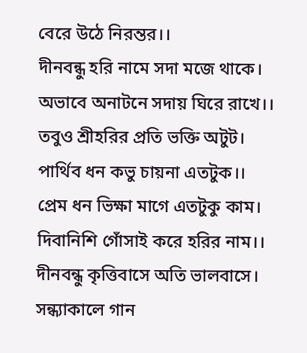বেরে উঠে নিরন্তর।।
দীনবন্ধু হরি নামে সদা মজে থাকে।
অভাবে অনাটনে সদায় ঘিরে রাখে।।
তবুও শ্রীহরির প্রতি ভক্তি অটুট।
পার্থিব ধন কভু চায়না এতটুক।।
প্রেম ধন ভিক্ষা মাগে এতটুকু কাম।
দিবানিশি গোঁসাই করে হরির নাম।।
দীনবন্ধু কৃত্তিবাসে অতি ভালবাসে।
সন্ধ্যাকালে গান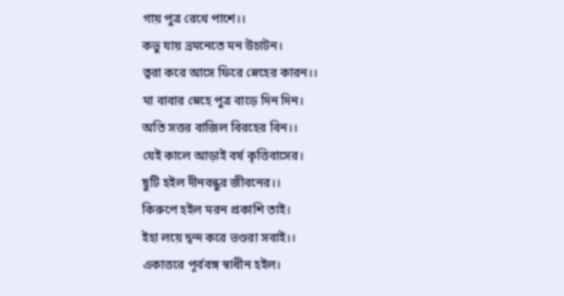গায় পুত্র রেখে পাশে।।
কভু যায় ভ্রমনেতে মন উচাটন।
ত্বরা করে আসে ফিরে স্নেহের কারন।।
মা বাবার স্নেহে পুত্র বাড়ে দিন দিন।
অতি সত্তর বাজিল বিরহের বিন।।
যেই কালে আড়াই বর্ষ কৃত্তিবাসের।
ছুটি হইল দীনবন্ধুর জীবনের।।
কিরুপে হইল মরন প্রকাশি তাই।
ইহা লয়ে দ্বন্দ করে ভণ্ডরা সবাই।।
একাত্তরে পূর্ববঙ্গ স্বাধীন হইল।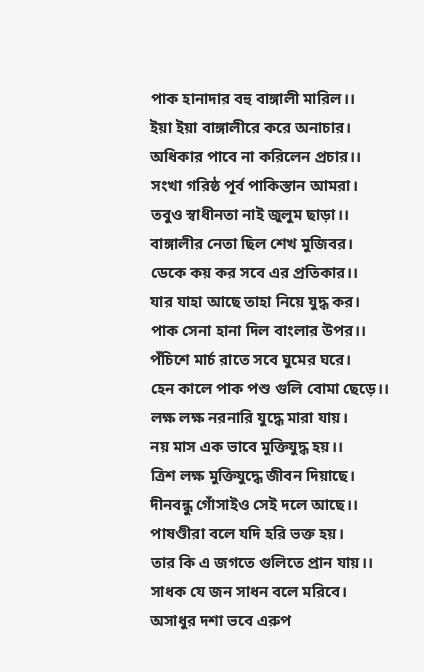পাক হানাদার বহু বাঙ্গালী মারিল।।
ইয়া ইয়া বাঙ্গালীরে করে অনাচার।
অধিকার পাবে না করিলেন প্রচার।।
সংখা গরিষ্ঠ পূর্ব পাকিস্তান আমরা।
তবুও স্বাধীনতা নাই জুলুম ছাড়া।।
বাঙ্গালীর নেতা ছিল শেখ মুজিবর।
ডেকে কয় কর সবে এর প্রতিকার।।
যার যাহা আছে তাহা নিয়ে যুদ্ধ কর।
পাক সেনা হানা দিল বাংলার উপর।।
পঁচিশে মার্চ রাতে সবে ঘুমের ঘরে।
হেন কালে পাক পশু গুলি বোমা ছেড়ে।।
লক্ষ লক্ষ নরনারি যুদ্ধে মারা যায়।
নয় মাস এক ভাবে মুক্তিযুদ্ধ হয়।।
ত্রিশ লক্ষ মুক্তিযুদ্ধে জীবন দিয়াছে।
দীনবন্ধু গোঁসাইও সেই দলে আছে।।
পাষণ্ডীরা বলে যদি হরি ভক্ত হয়।
তার কি এ জগতে গুলিতে প্রান যায়।।
সাধক যে জন সাধন বলে মরিবে।
অসাধুর দশা ভবে এরুপ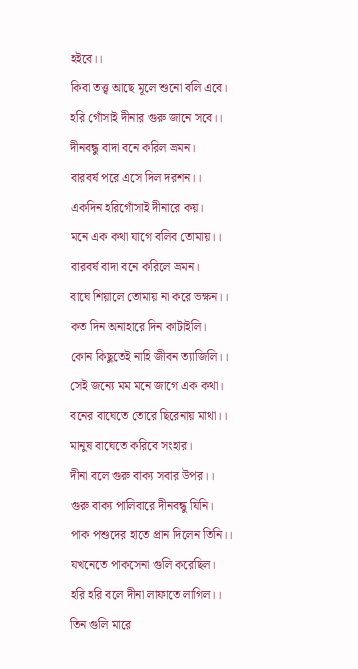হইবে।।
কিবা তত্ত্ব আছে মূলে শুনো বলি এবে।
হরি গোঁসাই দীনার গুরু জানে সবে।।
দীনবন্ধু বাদা বনে করিল ভ্রমন।
বারবর্ষ পরে এসে দিল দরশন।।
একদিন হরিগোঁসাই দীনারে কয়।
মনে এক কথা যাগে বলিব তোমায়।।
বারবর্ষ বাদা বনে করিলে ভ্রমন।
বাঘে শিয়ালে তোমায় না করে ভক্ষন।।
কত দিন অনাহারে দিন কাটাইলি।
কোন কিছুতেই নাহি জীবন ত্যাজিলি।।
সেই জন্যে মম মনে জাগে এক কথা।
বনের বাঘেতে তোরে ছিরেনায় মাথা।।
মানুষ বাঘেতে করিবে সংহার।
দীনা বলে গুরু বাক্য সবার উপর।।
গুরু বাক্য পালিবারে দীনবন্ধু যিনি।
পাক পশুদের হাতে প্রান দিলেন তিনি।।
যখনেতে পাকসেনা গুলি করেছিল।
হরি হরি বলে দীনা লাফাতে লাগিল।।
তিন গুলি মারে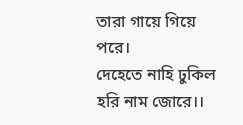তারা গায়ে গিয়ে পরে।
দেহেতে নাহি ঢুকিল হরি নাম জোরে।।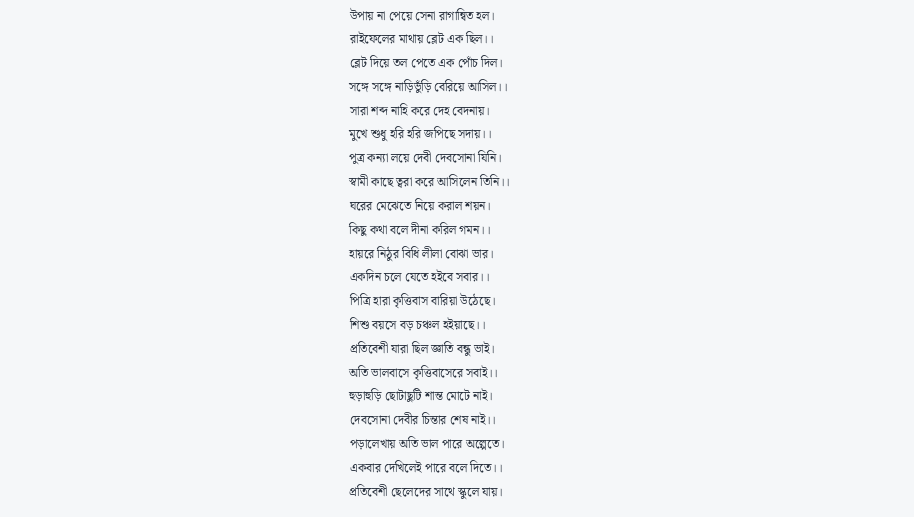উপায় না পেয়ে সেনা রাগান্বিত হল।
রাইফেলের মাথায় ব্লেট এক ছিল।।
ব্লেট দিয়ে তল পেতে এক পোঁচ দিল।
সঙ্গে সঙ্গে নাড়িভুঁড়ি বেরিয়ে আসিল।।
সারা শব্দ নাহি করে দেহ বেদনায়।
মুখে শুধু হরি হরি জপিছে সদায়।।
পুত্র কন্যা লয়ে দেবী দেবসোনা যিনি।
স্বামী কাছে ত্বরা করে আসিলেন তিনি।।
ঘরের মেঝেতে নিয়ে করাল শয়ন।
কিছু কথা বলে দীনা করিল গমন।।
হায়রে নিঠুর বিধি লীলা বোঝা ভার।
একদিন চলে যেতে হইবে সবার।।
পিত্রি হারা কৃত্তিবাস বারিয়া উঠেছে।
শিশু বয়সে বড় চঞ্চল হইয়াছে।।
প্রতিবেশী যারা ছিল জ্ঞাতি বন্ধু ভাই।
অতি ভালবাসে কৃত্তিবাসেরে সবাই।।
হুড়াহুড়ি ছোটাছুটি শান্ত মোটে নাই।
দেবসোনা দেবীর চিন্তার শেষ নাই।।
পড়ালেখায় অতি ভাল পারে অল্পেতে।
একবার দেখিলেই পারে বলে দিতে।।
প্রতিবেশী ছেলেদের সাথে স্কুলে যায়।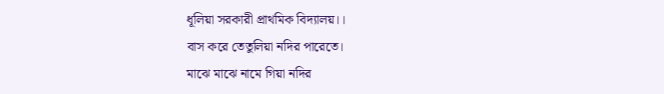ধূলিয়া সরকারী প্রাথমিক বিদ্যালয়।।
বাস করে তেতুলিয়া নদির পারেতে।
মাঝে মাঝে নামে গিয়া নদির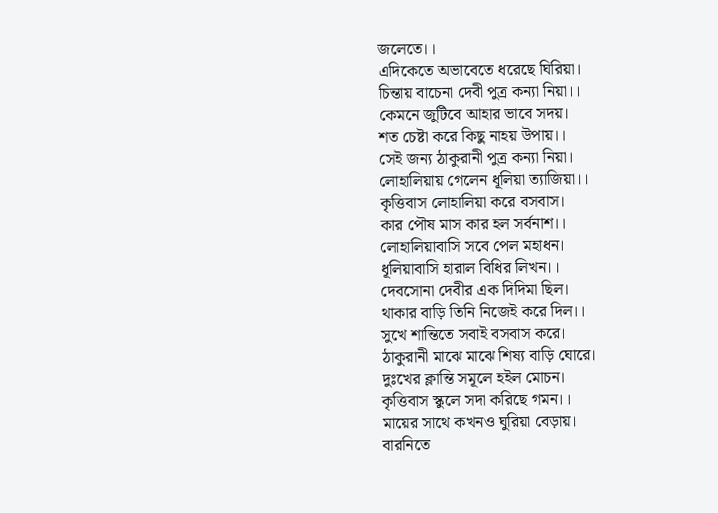জলেতে।।
এদিকেতে অভাবেতে ধরেছে ঘিরিয়া।
চিন্তায় বাচেনা দেবী পুত্র কন্যা নিয়া।।
কেমনে জুটিবে আহার ভাবে সদয়।
শত চেষ্টা করে কিছু নাহয় উপায়।।
সেই জন্য ঠাকুরানী পুত্র কন্যা নিয়া।
লোহালিয়ায় গেলেন ধূলিয়া ত্যাজিয়া।।
কৃত্তিবাস লোহালিয়া করে বসবাস।
কার পৌষ মাস কার হল সর্বনাশ।।
লোহালিয়াবাসি সবে পেল মহাধন।
ধূলিয়াবাসি হারাল বিধির লিখন।।
দেবসোনা দেবীর এক দিদিমা ছিল।
থাকার বাড়ি তিনি নিজেই করে দিল।।
সুখে শান্তিতে সবাই বসবাস করে।
ঠাকুরানী মাঝে মাঝে শিষ্য বাড়ি ঘোরে।
দুঃখের ক্লান্তি সমূলে হইল মোচন।
কৃত্তিবাস স্কুলে সদা করিছে গমন।।
মায়ের সাথে কখনও ঘুরিয়া বেড়ায়।
বারনিতে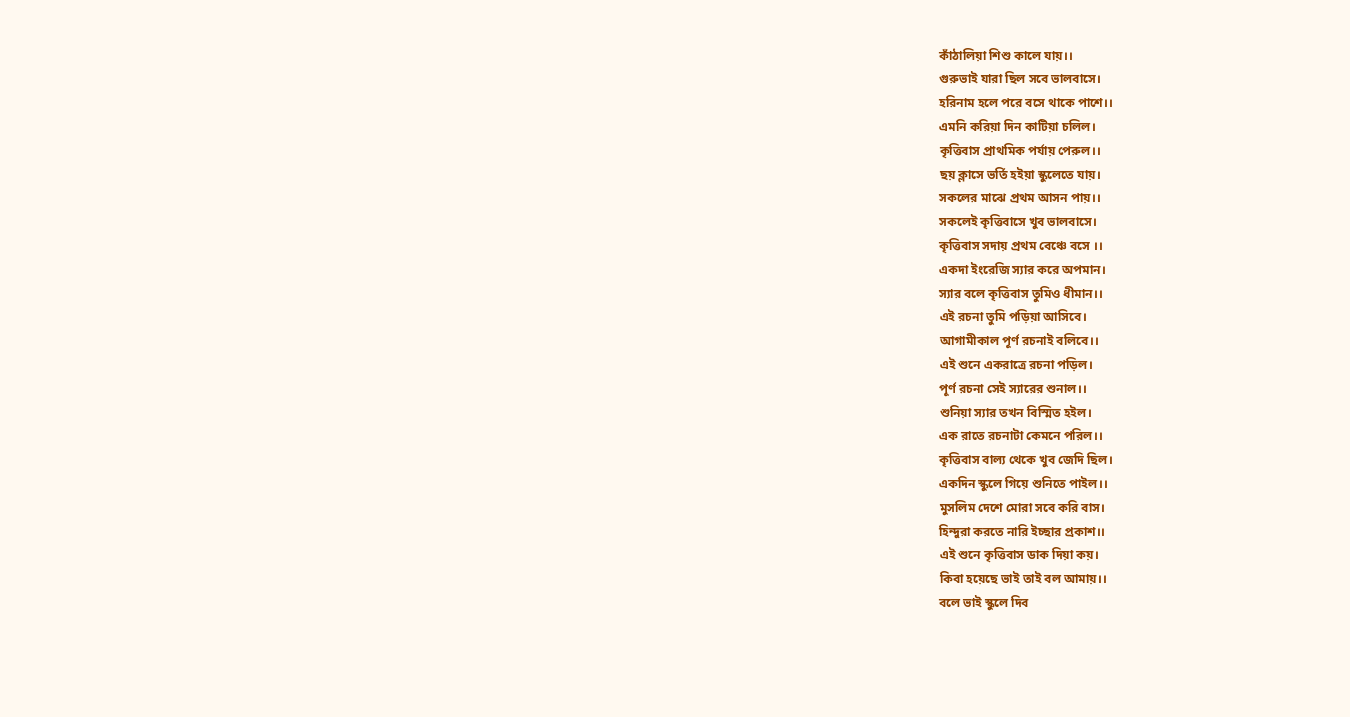কাঁঠালিয়া শিশু কালে যায়।।
গুরুভাই যারা ছিল সবে ভালবাসে।
হরিনাম হলে পরে বসে থাকে পাশে।।
এমনি করিয়া দিন কাটিয়া চলিল।
কৃত্তিবাস প্রাথমিক পর্যায় পেরুল।।
ছয় ক্লাসে ভর্তি হইয়া স্কুলেতে যায়।
সকলের মাঝে প্রথম আসন পায়।।
সকলেই কৃত্তিবাসে খুব ভালবাসে।
কৃত্তিবাস সদায় প্রথম বেঞ্চে বসে ।।
একদা ইংরেজি স্যার করে অপমান।
স্যার বলে কৃত্তিবাস তুমিও ধীমান।।
এই রচনা তুমি পড়িয়া আসিবে।
আগামীকাল পূর্ণ রচনাই বলিবে।।
এই শুনে একরাত্রে রচনা পড়িল।
পূর্ণ রচনা সেই স্যারের শুনাল।।
শুনিয়া স্যার তখন বিস্মিত হইল।
এক রাতে রচনাটা কেমনে পরিল।।
কৃত্তিবাস বাল্য থেকে খুব জেদি ছিল।
একদিন স্কুলে গিয়ে শুনিতে পাইল।।
মুসলিম দেশে মোরা সবে করি বাস।
হিন্দুরা করতে নারি ইচ্ছার প্রকাশ।।
এই শুনে কৃত্তিবাস ডাক দিয়া কয়।
কিবা হয়েছে ভাই তাই বল আমায়।।
বলে ভাই স্কুলে দিব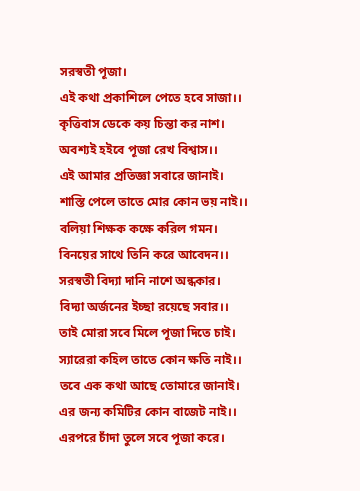সরস্বতী পূজা।
এই কথা প্রকাশিলে পেতে হবে সাজা।।
কৃত্তিবাস ডেকে কয় চিন্তা কর নাশ।
অবশ্যই হইবে পূজা রেখ বিশ্বাস।।
এই আমার প্রতিজ্ঞা সবারে জানাই।
শাস্তি পেলে তাতে মোর কোন ভয় নাই।।
বলিয়া শিক্ষক কক্ষে করিল গমন।
বিনয়ের সাথে তিনি করে আবেদন।।
সরস্বতী বিদ্যা দানি নাশে অন্ধকার।
বিদ্যা অর্জনের ইচ্ছা রয়েছে সবার।।
তাই মোরা সবে মিলে পূজা দিতে চাই।
স্যারেরা কহিল তাতে কোন ক্ষতি নাই।।
তবে এক কথা আছে তোমারে জানাই।
এর জন্য কমিটির কোন বাজেট নাই।।
এরপরে চাঁদা তুলে সবে পূজা করে।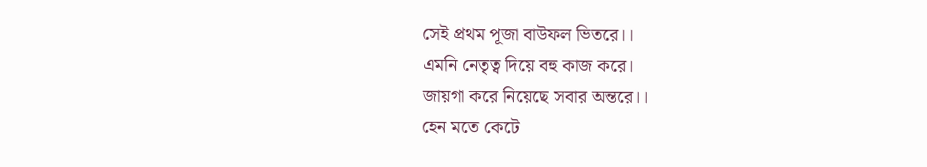সেই প্রথম পূজা বাউফল ভিতরে।।
এমনি নেতৃত্ব দিয়ে বহু কাজ করে।
জায়গা করে নিয়েছে সবার অন্তরে।।
হেন মতে কেটে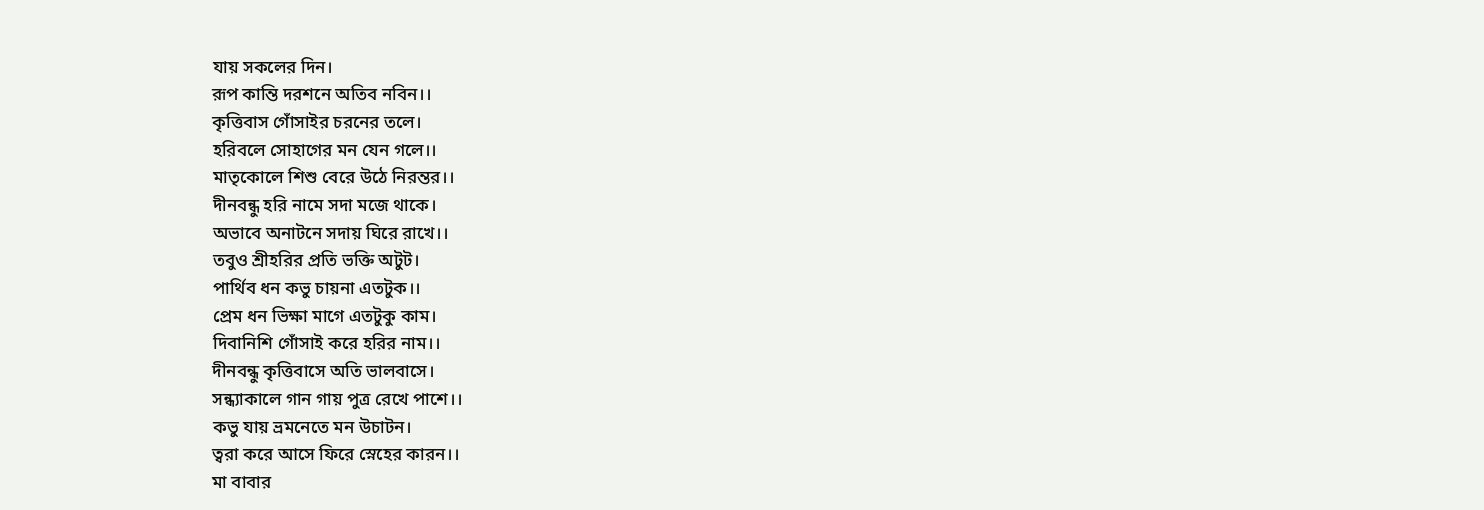যায় সকলের দিন।
রূপ কান্তি দরশনে অতিব নবিন।।
কৃত্তিবাস গোঁসাইর চরনের তলে।
হরিবলে সোহাগের মন যেন গলে।।
মাতৃকোলে শিশু বেরে উঠে নিরন্তর।।
দীনবন্ধু হরি নামে সদা মজে থাকে।
অভাবে অনাটনে সদায় ঘিরে রাখে।।
তবুও শ্রীহরির প্রতি ভক্তি অটুট।
পার্থিব ধন কভু চায়না এতটুক।।
প্রেম ধন ভিক্ষা মাগে এতটুকু কাম।
দিবানিশি গোঁসাই করে হরির নাম।।
দীনবন্ধু কৃত্তিবাসে অতি ভালবাসে।
সন্ধ্যাকালে গান গায় পুত্র রেখে পাশে।।
কভু যায় ভ্রমনেতে মন উচাটন।
ত্বরা করে আসে ফিরে স্নেহের কারন।।
মা বাবার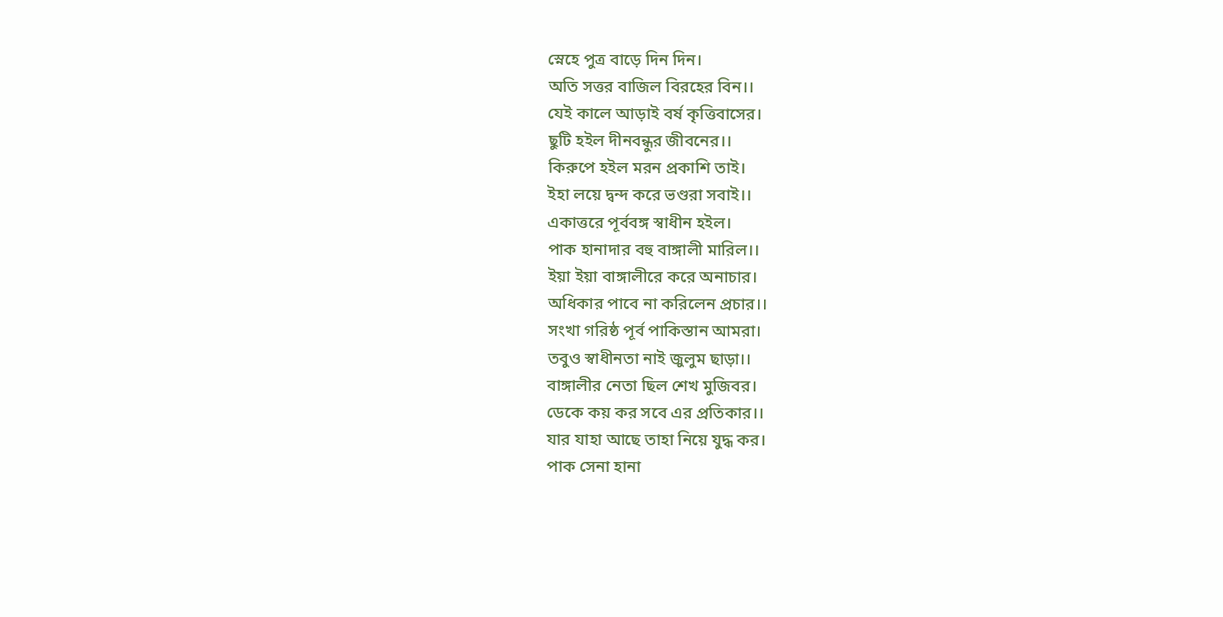স্নেহে পুত্র বাড়ে দিন দিন।
অতি সত্তর বাজিল বিরহের বিন।।
যেই কালে আড়াই বর্ষ কৃত্তিবাসের।
ছুটি হইল দীনবন্ধুর জীবনের।।
কিরুপে হইল মরন প্রকাশি তাই।
ইহা লয়ে দ্বন্দ করে ভণ্ডরা সবাই।।
একাত্তরে পূর্ববঙ্গ স্বাধীন হইল।
পাক হানাদার বহু বাঙ্গালী মারিল।।
ইয়া ইয়া বাঙ্গালীরে করে অনাচার।
অধিকার পাবে না করিলেন প্রচার।।
সংখা গরিষ্ঠ পূর্ব পাকিস্তান আমরা।
তবুও স্বাধীনতা নাই জুলুম ছাড়া।।
বাঙ্গালীর নেতা ছিল শেখ মুজিবর।
ডেকে কয় কর সবে এর প্রতিকার।।
যার যাহা আছে তাহা নিয়ে যুদ্ধ কর।
পাক সেনা হানা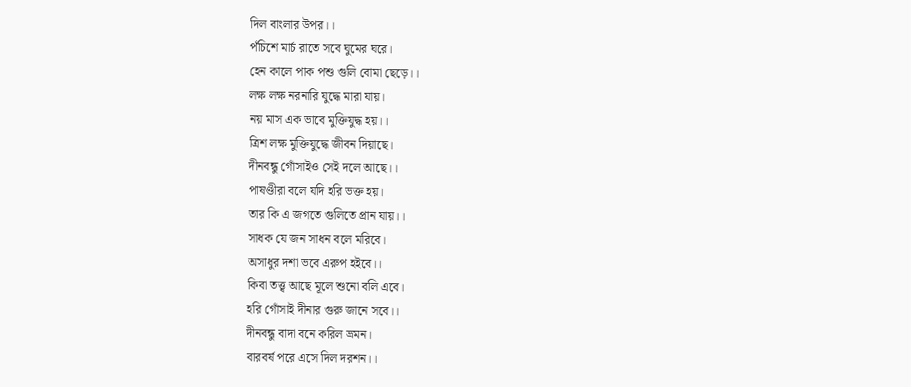দিল বাংলার উপর।।
পঁচিশে মার্চ রাতে সবে ঘুমের ঘরে।
হেন কালে পাক পশু গুলি বোমা ছেড়ে।।
লক্ষ লক্ষ নরনারি যুদ্ধে মারা যায়।
নয় মাস এক ভাবে মুক্তিযুদ্ধ হয়।।
ত্রিশ লক্ষ মুক্তিযুদ্ধে জীবন দিয়াছে।
দীনবন্ধু গোঁসাইও সেই দলে আছে।।
পাষণ্ডীরা বলে যদি হরি ভক্ত হয়।
তার কি এ জগতে গুলিতে প্রান যায়।।
সাধক যে জন সাধন বলে মরিবে।
অসাধুর দশা ভবে এরুপ হইবে।।
কিবা তত্ত্ব আছে মূলে শুনো বলি এবে।
হরি গোঁসাই দীনার গুরু জানে সবে।।
দীনবন্ধু বাদা বনে করিল ভ্রমন।
বারবর্ষ পরে এসে দিল দরশন।।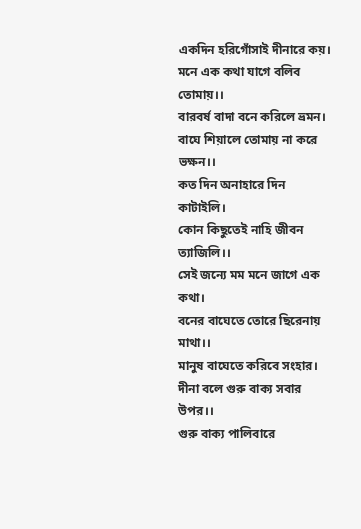একদিন হরিগোঁসাই দীনারে কয়।
মনে এক কথা যাগে বলিব তোমায়।।
বারবর্ষ বাদা বনে করিলে ভ্রমন।
বাঘে শিয়ালে তোমায় না করে ভক্ষন।।
কত দিন অনাহারে দিন কাটাইলি।
কোন কিছুতেই নাহি জীবন ত্যাজিলি।।
সেই জন্যে মম মনে জাগে এক কথা।
বনের বাঘেতে তোরে ছিরেনায় মাথা।।
মানুষ বাঘেতে করিবে সংহার।
দীনা বলে গুরু বাক্য সবার উপর।।
গুরু বাক্য পালিবারে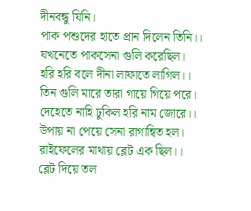দীনবন্ধু যিনি।
পাক পশুদের হাতে প্রান দিলেন তিনি।।
যখনেতে পাকসেনা গুলি করেছিল।
হরি হরি বলে দীনা লাফাতে লাগিল।।
তিন গুলি মারে তারা গায়ে গিয়ে পরে।
দেহেতে নাহি ঢুকিল হরি নাম জোরে।।
উপায় না পেয়ে সেনা রাগান্বিত হল।
রাইফেলের মাথায় ব্লেট এক ছিল।।
ব্লেট দিয়ে তল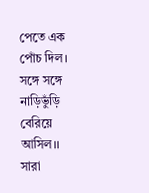পেতে এক পোঁচ দিল।
সঙ্গে সঙ্গে নাড়িভুঁড়ি বেরিয়ে আসিল।।
সারা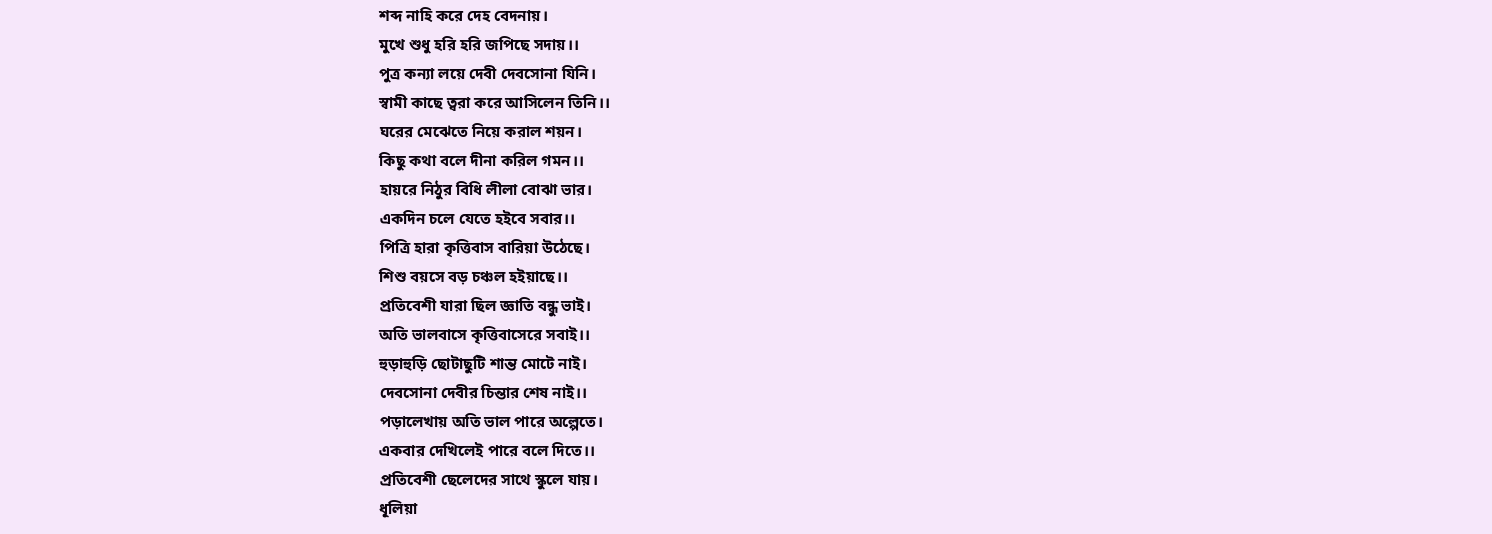শব্দ নাহি করে দেহ বেদনায়।
মুখে শুধু হরি হরি জপিছে সদায়।।
পুত্র কন্যা লয়ে দেবী দেবসোনা যিনি।
স্বামী কাছে ত্বরা করে আসিলেন তিনি।।
ঘরের মেঝেতে নিয়ে করাল শয়ন।
কিছু কথা বলে দীনা করিল গমন।।
হায়রে নিঠুর বিধি লীলা বোঝা ভার।
একদিন চলে যেতে হইবে সবার।।
পিত্রি হারা কৃত্তিবাস বারিয়া উঠেছে।
শিশু বয়সে বড় চঞ্চল হইয়াছে।।
প্রতিবেশী যারা ছিল জ্ঞাতি বন্ধু ভাই।
অতি ভালবাসে কৃত্তিবাসেরে সবাই।।
হুড়াহুড়ি ছোটাছুটি শান্ত মোটে নাই।
দেবসোনা দেবীর চিন্তার শেষ নাই।।
পড়ালেখায় অতি ভাল পারে অল্পেতে।
একবার দেখিলেই পারে বলে দিতে।।
প্রতিবেশী ছেলেদের সাথে স্কুলে যায়।
ধূলিয়া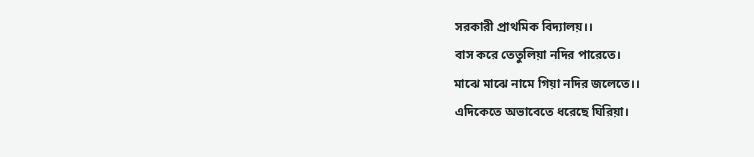সরকারী প্রাথমিক বিদ্যালয়।।
বাস করে তেতুলিয়া নদির পারেতে।
মাঝে মাঝে নামে গিয়া নদির জলেতে।।
এদিকেতে অভাবেতে ধরেছে ঘিরিয়া।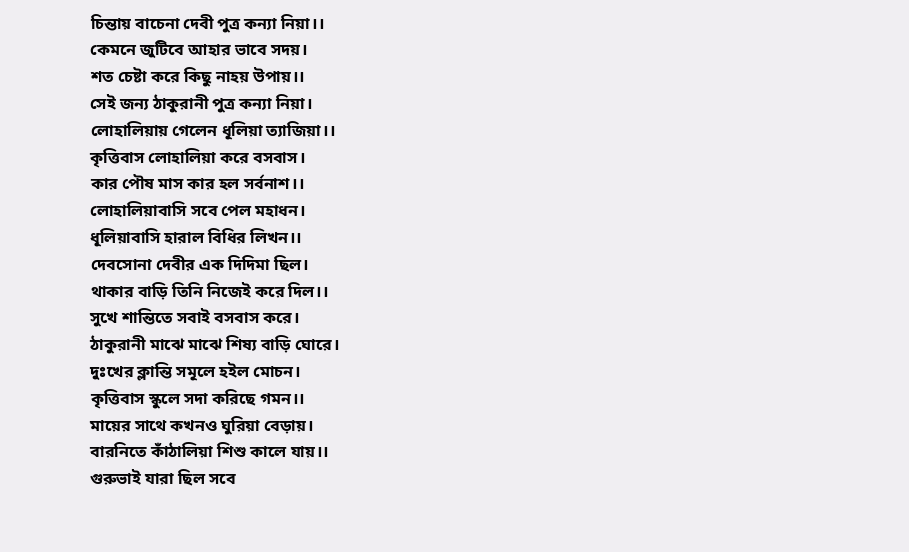চিন্তায় বাচেনা দেবী পুত্র কন্যা নিয়া।।
কেমনে জুটিবে আহার ভাবে সদয়।
শত চেষ্টা করে কিছু নাহয় উপায়।।
সেই জন্য ঠাকুরানী পুত্র কন্যা নিয়া।
লোহালিয়ায় গেলেন ধূলিয়া ত্যাজিয়া।।
কৃত্তিবাস লোহালিয়া করে বসবাস।
কার পৌষ মাস কার হল সর্বনাশ।।
লোহালিয়াবাসি সবে পেল মহাধন।
ধূলিয়াবাসি হারাল বিধির লিখন।।
দেবসোনা দেবীর এক দিদিমা ছিল।
থাকার বাড়ি তিনি নিজেই করে দিল।।
সুখে শান্তিতে সবাই বসবাস করে।
ঠাকুরানী মাঝে মাঝে শিষ্য বাড়ি ঘোরে।
দুঃখের ক্লান্তি সমূলে হইল মোচন।
কৃত্তিবাস স্কুলে সদা করিছে গমন।।
মায়ের সাথে কখনও ঘুরিয়া বেড়ায়।
বারনিতে কাঁঠালিয়া শিশু কালে যায়।।
গুরুভাই যারা ছিল সবে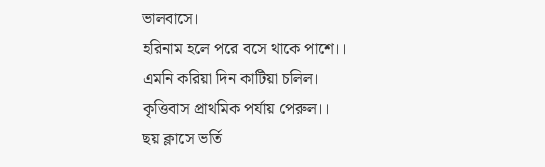ভালবাসে।
হরিনাম হলে পরে বসে থাকে পাশে।।
এমনি করিয়া দিন কাটিয়া চলিল।
কৃত্তিবাস প্রাথমিক পর্যায় পেরুল।।
ছয় ক্লাসে ভর্তি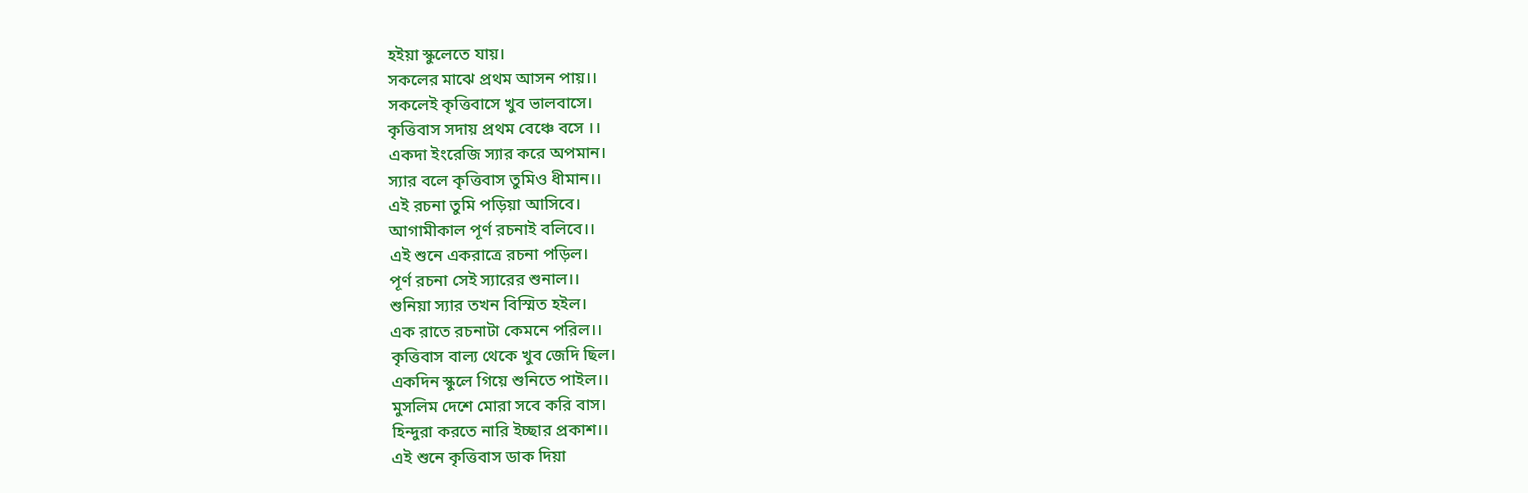হইয়া স্কুলেতে যায়।
সকলের মাঝে প্রথম আসন পায়।।
সকলেই কৃত্তিবাসে খুব ভালবাসে।
কৃত্তিবাস সদায় প্রথম বেঞ্চে বসে ।।
একদা ইংরেজি স্যার করে অপমান।
স্যার বলে কৃত্তিবাস তুমিও ধীমান।।
এই রচনা তুমি পড়িয়া আসিবে।
আগামীকাল পূর্ণ রচনাই বলিবে।।
এই শুনে একরাত্রে রচনা পড়িল।
পূর্ণ রচনা সেই স্যারের শুনাল।।
শুনিয়া স্যার তখন বিস্মিত হইল।
এক রাতে রচনাটা কেমনে পরিল।।
কৃত্তিবাস বাল্য থেকে খুব জেদি ছিল।
একদিন স্কুলে গিয়ে শুনিতে পাইল।।
মুসলিম দেশে মোরা সবে করি বাস।
হিন্দুরা করতে নারি ইচ্ছার প্রকাশ।।
এই শুনে কৃত্তিবাস ডাক দিয়া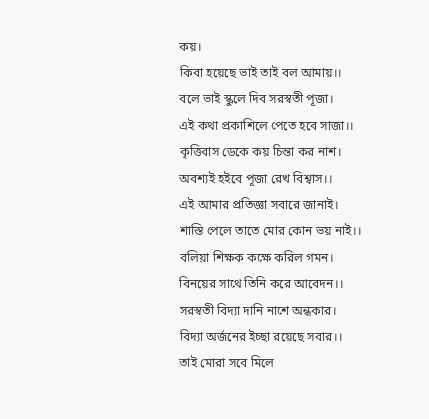কয়।
কিবা হয়েছে ভাই তাই বল আমায়।।
বলে ভাই স্কুলে দিব সরস্বতী পূজা।
এই কথা প্রকাশিলে পেতে হবে সাজা।।
কৃত্তিবাস ডেকে কয় চিন্তা কর নাশ।
অবশ্যই হইবে পূজা রেখ বিশ্বাস।।
এই আমার প্রতিজ্ঞা সবারে জানাই।
শাস্তি পেলে তাতে মোর কোন ভয় নাই।।
বলিয়া শিক্ষক কক্ষে করিল গমন।
বিনয়ের সাথে তিনি করে আবেদন।।
সরস্বতী বিদ্যা দানি নাশে অন্ধকার।
বিদ্যা অর্জনের ইচ্ছা রয়েছে সবার।।
তাই মোরা সবে মিলে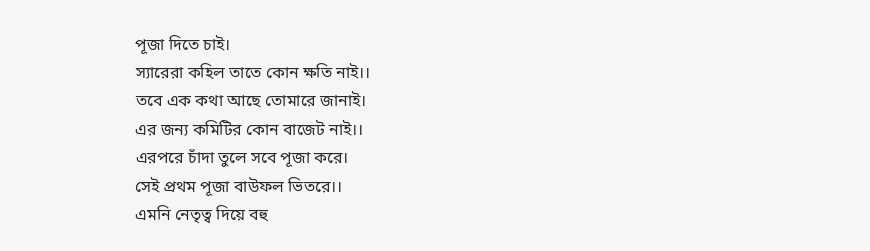পূজা দিতে চাই।
স্যারেরা কহিল তাতে কোন ক্ষতি নাই।।
তবে এক কথা আছে তোমারে জানাই।
এর জন্য কমিটির কোন বাজেট নাই।।
এরপরে চাঁদা তুলে সবে পূজা করে।
সেই প্রথম পূজা বাউফল ভিতরে।।
এমনি নেতৃত্ব দিয়ে বহু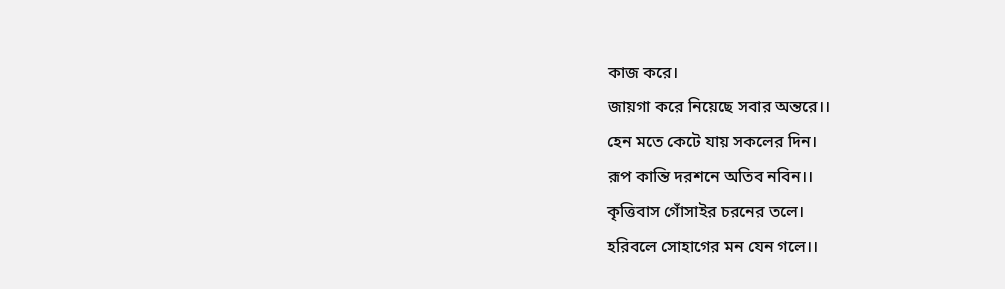কাজ করে।
জায়গা করে নিয়েছে সবার অন্তরে।।
হেন মতে কেটে যায় সকলের দিন।
রূপ কান্তি দরশনে অতিব নবিন।।
কৃত্তিবাস গোঁসাইর চরনের তলে।
হরিবলে সোহাগের মন যেন গলে।।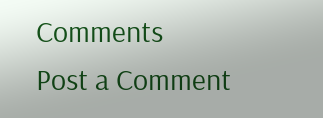Comments
Post a Comment